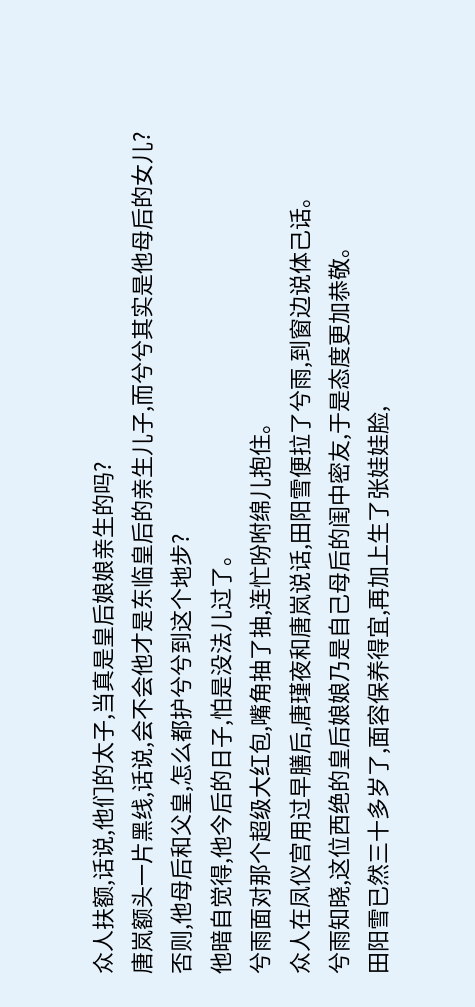众人扶额,话说,他们的太子,当真是皇后娘娘亲生的吗?
唐岚额头一片黑线,话说,会不会他才是东临皇后的亲生儿子,而兮兮其实是他母后的女儿?
否则,他母后和父皇,怎么都护兮兮到这个地步?
他暗自觉得,他今后的日子,怕是没法儿过了。
兮雨面对那个超级大红包,嘴角抽了抽,连忙吩咐绵儿抱住。
众人在凤仪宫用过早膳后,唐瑾夜和唐岚说话,田阳雪便拉了兮雨,到窗边说体己话。
兮雨知晓,这位西绝的皇后娘娘乃是自己母后的闺中密友,于是态度更加恭敬。
田阳雪已然三十多岁了,面容保养得宜,再加上生了张娃娃脸,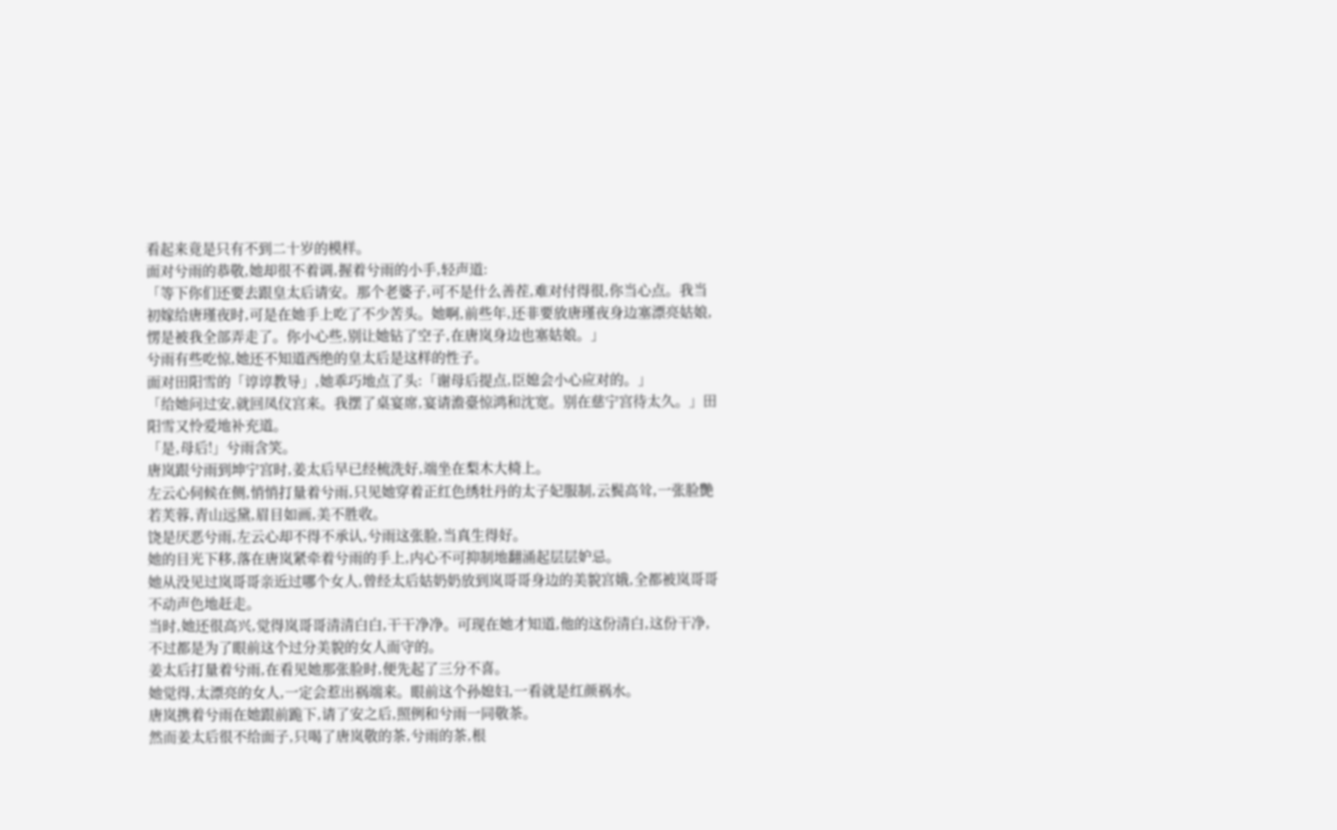看起来竟是只有不到二十岁的模样。
面对兮雨的恭敬,她却很不着调,握着兮雨的小手,轻声道:
「等下你们还要去跟皇太后请安。那个老婆子,可不是什么善茬,难对付得很,你当心点。我当初嫁给唐瑾夜时,可是在她手上吃了不少苦头。她啊,前些年,还非要放唐瑾夜身边塞漂亮姑娘,愣是被我全部弄走了。你小心些,别让她钻了空子,在唐岚身边也塞姑娘。」
兮雨有些吃惊,她还不知道西绝的皇太后是这样的性子。
面对田阳雪的「谆谆教导」,她乖巧地点了头:「谢母后提点,臣媳会小心应对的。」
「给她问过安,就回凤仪宫来。我摆了桌宴席,宴请澹臺惊鸿和沈宽。别在慈宁宫待太久。」田阳雪又怜爱地补充道。
「是,母后!」兮雨含笑。
唐岚跟兮雨到坤宁宫时,姜太后早已经梳洗好,端坐在梨木大椅上。
左云心伺候在侧,悄悄打量着兮雨,只见她穿着正红色绣牡丹的太子妃服制,云鬓高耸,一张脸艷若芙蓉,青山远黛,眉目如画,美不胜收。
饶是厌恶兮雨,左云心却不得不承认,兮雨这张脸,当真生得好。
她的目光下移,落在唐岚紧牵着兮雨的手上,内心不可抑制地翻涌起层层妒忌。
她从没见过岚哥哥亲近过哪个女人,曾经太后姑奶奶放到岚哥哥身边的美貌宫娥,全都被岚哥哥不动声色地赶走。
当时,她还很高兴,觉得岚哥哥清清白白,干干净净。可现在她才知道,他的这份清白,这份干净,不过都是为了眼前这个过分美貌的女人而守的。
姜太后打量着兮雨,在看见她那张脸时,便先起了三分不喜。
她觉得,太漂亮的女人,一定会惹出祸端来。眼前这个孙媳妇,一看就是红颜祸水。
唐岚携着兮雨在她跟前跪下,请了安之后,照例和兮雨一同敬茶。
然而姜太后很不给面子,只喝了唐岚敬的茶,兮雨的茶,根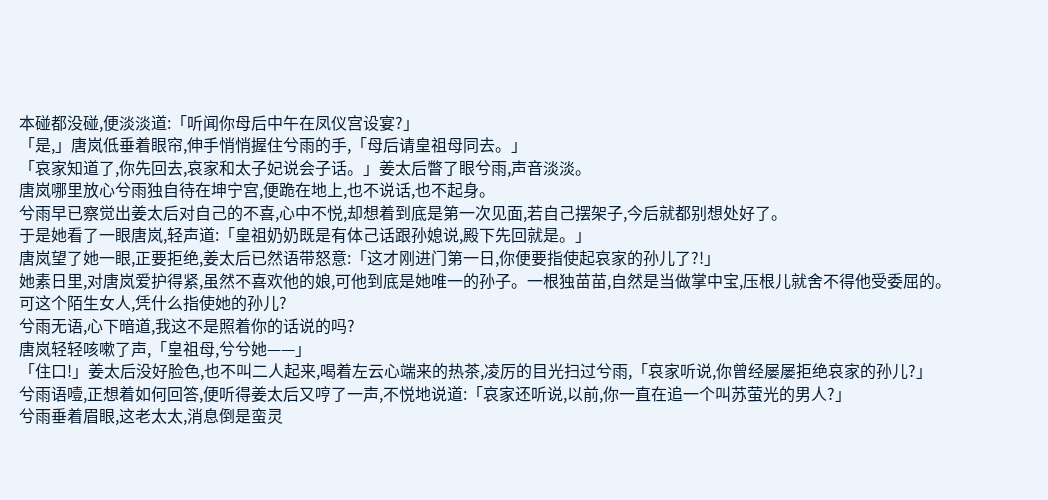本碰都没碰,便淡淡道:「听闻你母后中午在凤仪宫设宴?」
「是,」唐岚低垂着眼帘,伸手悄悄握住兮雨的手,「母后请皇祖母同去。」
「哀家知道了,你先回去,哀家和太子妃说会子话。」姜太后瞥了眼兮雨,声音淡淡。
唐岚哪里放心兮雨独自待在坤宁宫,便跪在地上,也不说话,也不起身。
兮雨早已察觉出姜太后对自己的不喜,心中不悦,却想着到底是第一次见面,若自己摆架子,今后就都别想处好了。
于是她看了一眼唐岚,轻声道:「皇祖奶奶既是有体己话跟孙媳说,殿下先回就是。」
唐岚望了她一眼,正要拒绝,姜太后已然语带怒意:「这才刚进门第一日,你便要指使起哀家的孙儿了?!」
她素日里,对唐岚爱护得紧,虽然不喜欢他的娘,可他到底是她唯一的孙子。一根独苗苗,自然是当做掌中宝,压根儿就舍不得他受委屈的。
可这个陌生女人,凭什么指使她的孙儿?
兮雨无语,心下暗道,我这不是照着你的话说的吗?
唐岚轻轻咳嗽了声,「皇祖母,兮兮她——」
「住口!」姜太后没好脸色,也不叫二人起来,喝着左云心端来的热茶,凌厉的目光扫过兮雨,「哀家听说,你曾经屡屡拒绝哀家的孙儿?」
兮雨语噎,正想着如何回答,便听得姜太后又哼了一声,不悦地说道:「哀家还听说,以前,你一直在追一个叫苏萤光的男人?」
兮雨垂着眉眼,这老太太,消息倒是蛮灵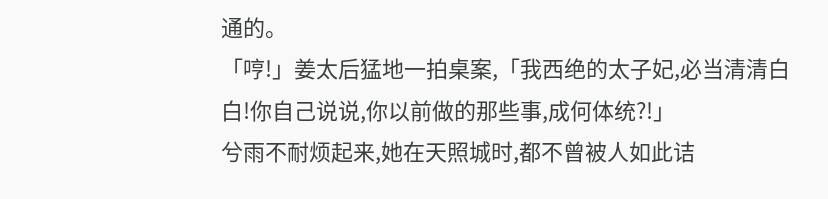通的。
「哼!」姜太后猛地一拍桌案,「我西绝的太子妃,必当清清白白!你自己说说,你以前做的那些事,成何体统?!」
兮雨不耐烦起来,她在天照城时,都不曾被人如此诘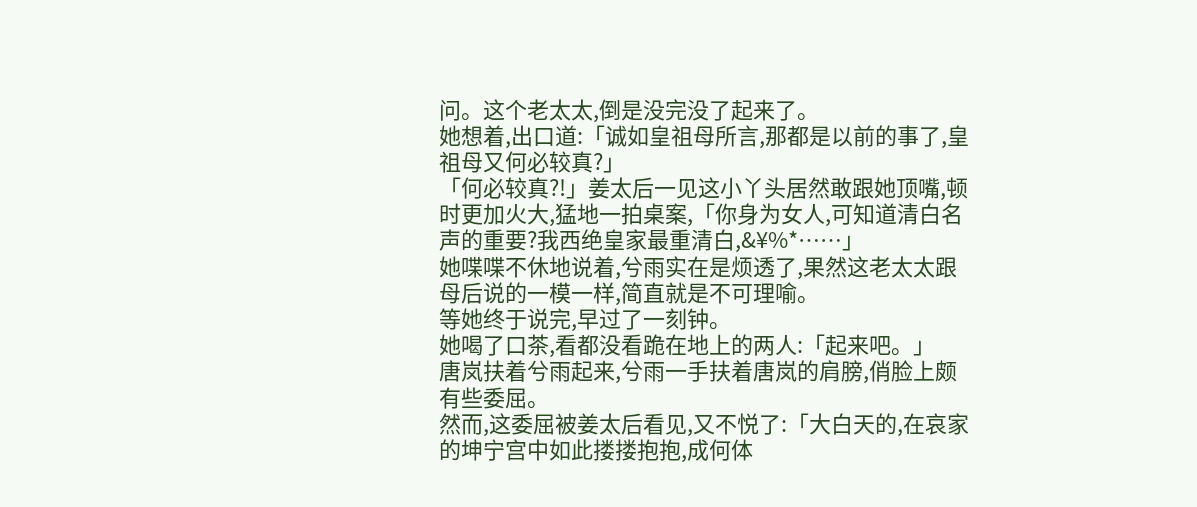问。这个老太太,倒是没完没了起来了。
她想着,出口道:「诚如皇祖母所言,那都是以前的事了,皇祖母又何必较真?」
「何必较真?!」姜太后一见这小丫头居然敢跟她顶嘴,顿时更加火大,猛地一拍桌案,「你身为女人,可知道清白名声的重要?我西绝皇家最重清白,&¥%*……」
她喋喋不休地说着,兮雨实在是烦透了,果然这老太太跟母后说的一模一样,简直就是不可理喻。
等她终于说完,早过了一刻钟。
她喝了口茶,看都没看跪在地上的两人:「起来吧。」
唐岚扶着兮雨起来,兮雨一手扶着唐岚的肩膀,俏脸上颇有些委屈。
然而,这委屈被姜太后看见,又不悦了:「大白天的,在哀家的坤宁宫中如此搂搂抱抱,成何体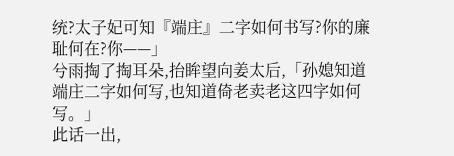统?太子妃可知『端庄』二字如何书写?你的廉耻何在?你——」
兮雨掏了掏耳朵,抬眸望向姜太后,「孙媳知道端庄二字如何写,也知道倚老卖老这四字如何写。」
此话一出,